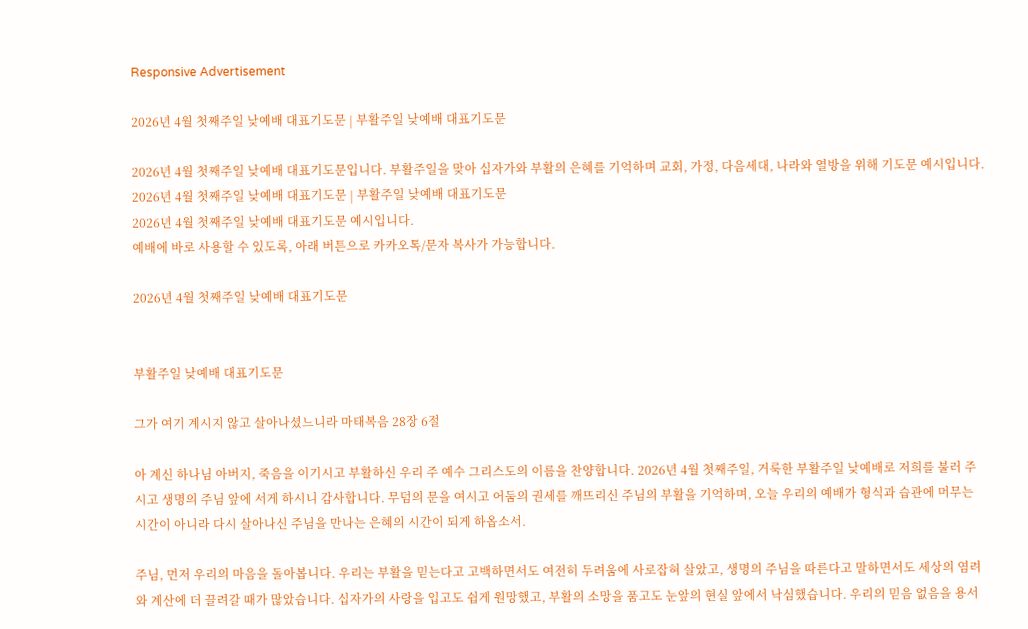Responsive Advertisement

2026년 4월 첫째주일 낮예배 대표기도문 | 부활주일 낮예배 대표기도문

2026년 4월 첫째주일 낮예배 대표기도문입니다. 부활주일을 맞아 십자가와 부활의 은혜를 기억하며 교회, 가정, 다음세대, 나라와 열방을 위해 기도문 예시입니다.
2026년 4월 첫째주일 낮예배 대표기도문 | 부활주일 낮예배 대표기도문
2026년 4월 첫째주일 낮예배 대표기도문 예시입니다.
예배에 바로 사용할 수 있도록, 아래 버튼으로 카카오톡/문자 복사가 가능합니다.

2026년 4월 첫째주일 낮예배 대표기도문


부활주일 낮예배 대표기도문

그가 여기 계시지 않고 살아나셨느니라 마태복음 28장 6절

아 계신 하나님 아버지, 죽음을 이기시고 부활하신 우리 주 예수 그리스도의 이름을 찬양합니다. 2026년 4월 첫째주일, 거룩한 부활주일 낮예배로 저희를 불러 주시고 생명의 주님 앞에 서게 하시니 감사합니다. 무덤의 문을 여시고 어둠의 권세를 깨뜨리신 주님의 부활을 기억하며, 오늘 우리의 예배가 형식과 습관에 머무는 시간이 아니라 다시 살아나신 주님을 만나는 은혜의 시간이 되게 하옵소서.

주님, 먼저 우리의 마음을 돌아봅니다. 우리는 부활을 믿는다고 고백하면서도 여전히 두려움에 사로잡혀 살았고, 생명의 주님을 따른다고 말하면서도 세상의 염려와 계산에 더 끌려갈 때가 많았습니다. 십자가의 사랑을 입고도 쉽게 원망했고, 부활의 소망을 품고도 눈앞의 현실 앞에서 낙심했습니다. 우리의 믿음 없음을 용서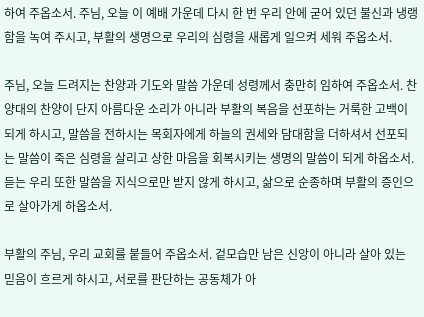하여 주옵소서. 주님, 오늘 이 예배 가운데 다시 한 번 우리 안에 굳어 있던 불신과 냉랭함을 녹여 주시고, 부활의 생명으로 우리의 심령을 새롭게 일으켜 세워 주옵소서.

주님, 오늘 드려지는 찬양과 기도와 말씀 가운데 성령께서 충만히 임하여 주옵소서. 찬양대의 찬양이 단지 아름다운 소리가 아니라 부활의 복음을 선포하는 거룩한 고백이 되게 하시고, 말씀을 전하시는 목회자에게 하늘의 권세와 담대함을 더하셔서 선포되는 말씀이 죽은 심령을 살리고 상한 마음을 회복시키는 생명의 말씀이 되게 하옵소서. 듣는 우리 또한 말씀을 지식으로만 받지 않게 하시고, 삶으로 순종하며 부활의 증인으로 살아가게 하옵소서.

부활의 주님, 우리 교회를 붙들어 주옵소서. 겉모습만 남은 신앙이 아니라 살아 있는 믿음이 흐르게 하시고, 서로를 판단하는 공동체가 아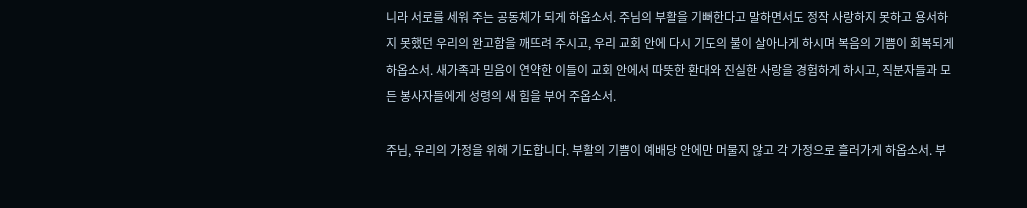니라 서로를 세워 주는 공동체가 되게 하옵소서. 주님의 부활을 기뻐한다고 말하면서도 정작 사랑하지 못하고 용서하지 못했던 우리의 완고함을 깨뜨려 주시고, 우리 교회 안에 다시 기도의 불이 살아나게 하시며 복음의 기쁨이 회복되게 하옵소서. 새가족과 믿음이 연약한 이들이 교회 안에서 따뜻한 환대와 진실한 사랑을 경험하게 하시고, 직분자들과 모든 봉사자들에게 성령의 새 힘을 부어 주옵소서.

주님, 우리의 가정을 위해 기도합니다. 부활의 기쁨이 예배당 안에만 머물지 않고 각 가정으로 흘러가게 하옵소서. 부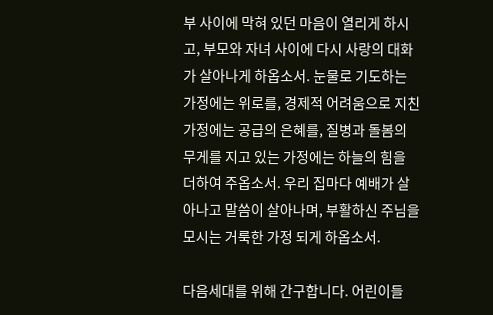부 사이에 막혀 있던 마음이 열리게 하시고, 부모와 자녀 사이에 다시 사랑의 대화가 살아나게 하옵소서. 눈물로 기도하는 가정에는 위로를, 경제적 어려움으로 지친 가정에는 공급의 은혜를, 질병과 돌봄의 무게를 지고 있는 가정에는 하늘의 힘을 더하여 주옵소서. 우리 집마다 예배가 살아나고 말씀이 살아나며, 부활하신 주님을 모시는 거룩한 가정 되게 하옵소서.

다음세대를 위해 간구합니다. 어린이들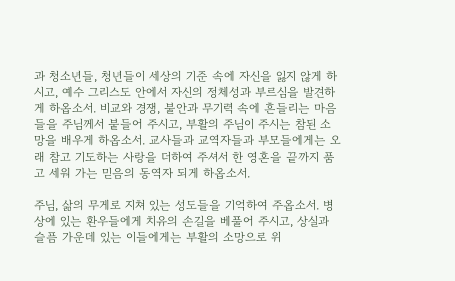과 청소년들, 청년들이 세상의 기준 속에 자신을 잃지 않게 하시고, 예수 그리스도 안에서 자신의 정체성과 부르심을 발견하게 하옵소서. 비교와 경쟁, 불안과 무기력 속에 흔들리는 마음들을 주님께서 붙들어 주시고, 부활의 주님이 주시는 참된 소망을 배우게 하옵소서. 교사들과 교역자들과 부모들에게는 오래 참고 기도하는 사랑을 더하여 주셔서 한 영혼을 끝까지 품고 세워 가는 믿음의 동역자 되게 하옵소서.

주님, 삶의 무게로 지쳐 있는 성도들을 기억하여 주옵소서. 병상에 있는 환우들에게 치유의 손길을 베풀어 주시고, 상실과 슬픔 가운데 있는 이들에게는 부활의 소망으로 위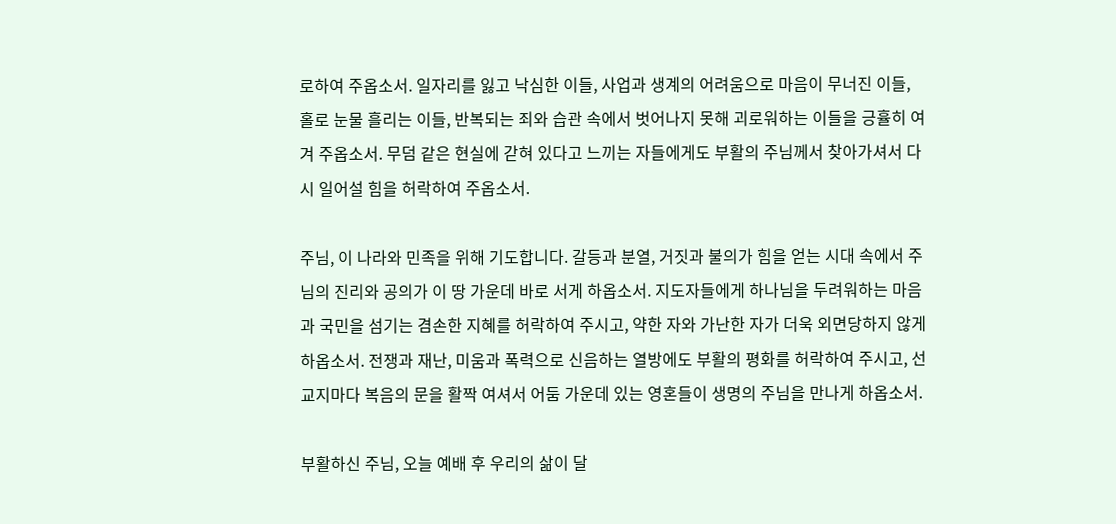로하여 주옵소서. 일자리를 잃고 낙심한 이들, 사업과 생계의 어려움으로 마음이 무너진 이들, 홀로 눈물 흘리는 이들, 반복되는 죄와 습관 속에서 벗어나지 못해 괴로워하는 이들을 긍휼히 여겨 주옵소서. 무덤 같은 현실에 갇혀 있다고 느끼는 자들에게도 부활의 주님께서 찾아가셔서 다시 일어설 힘을 허락하여 주옵소서.

주님, 이 나라와 민족을 위해 기도합니다. 갈등과 분열, 거짓과 불의가 힘을 얻는 시대 속에서 주님의 진리와 공의가 이 땅 가운데 바로 서게 하옵소서. 지도자들에게 하나님을 두려워하는 마음과 국민을 섬기는 겸손한 지혜를 허락하여 주시고, 약한 자와 가난한 자가 더욱 외면당하지 않게 하옵소서. 전쟁과 재난, 미움과 폭력으로 신음하는 열방에도 부활의 평화를 허락하여 주시고, 선교지마다 복음의 문을 활짝 여셔서 어둠 가운데 있는 영혼들이 생명의 주님을 만나게 하옵소서.

부활하신 주님, 오늘 예배 후 우리의 삶이 달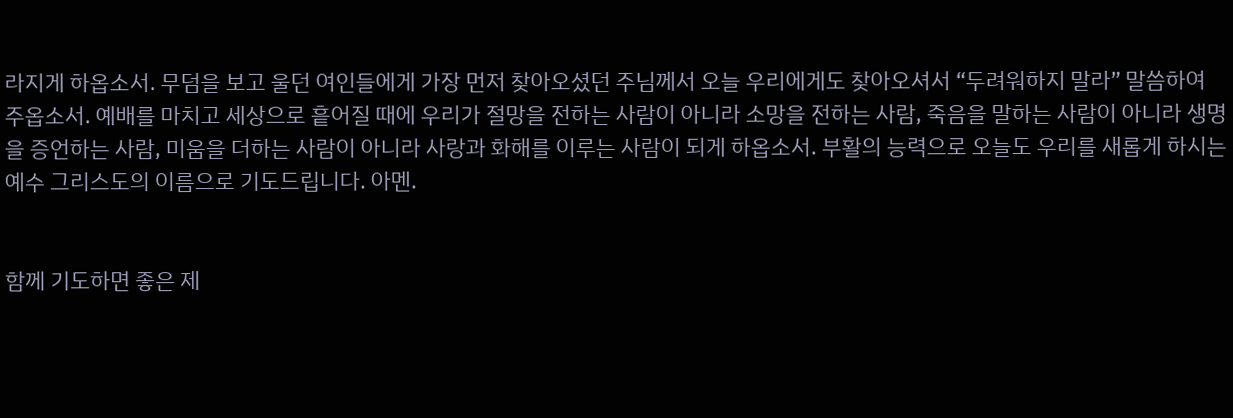라지게 하옵소서. 무덤을 보고 울던 여인들에게 가장 먼저 찾아오셨던 주님께서 오늘 우리에게도 찾아오셔서 “두려워하지 말라” 말씀하여 주옵소서. 예배를 마치고 세상으로 흩어질 때에 우리가 절망을 전하는 사람이 아니라 소망을 전하는 사람, 죽음을 말하는 사람이 아니라 생명을 증언하는 사람, 미움을 더하는 사람이 아니라 사랑과 화해를 이루는 사람이 되게 하옵소서. 부활의 능력으로 오늘도 우리를 새롭게 하시는 예수 그리스도의 이름으로 기도드립니다. 아멘.


함께 기도하면 좋은 제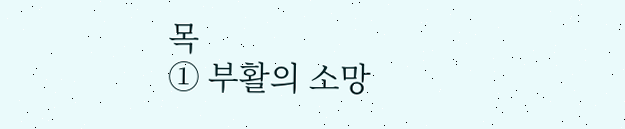목
① 부활의 소망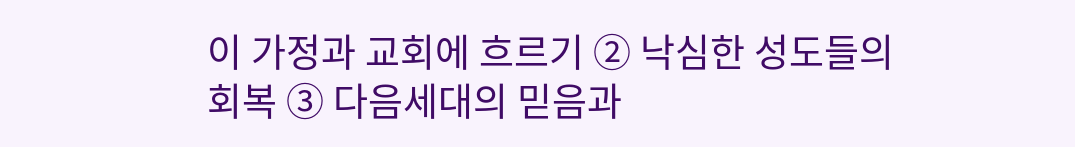이 가정과 교회에 흐르기 ② 낙심한 성도들의 회복 ③ 다음세대의 믿음과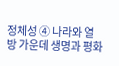정체성 ④ 나라와 열방 가운데 생명과 평화